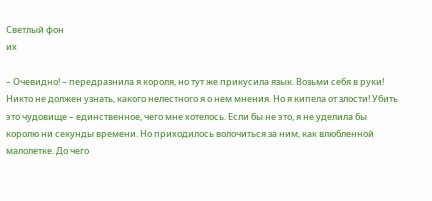Светлый фон
их

– Очевидно! – передразнила я короля, но тут же прикусила язык. Возьми себя в руки! Никто не должен узнать, какого нелестного я о нем мнения. Но я кипела от злости! Убить это чудовище – единственное, чего мне хотелось. Если бы не это, я не уделила бы королю ни секунды времени. Но приходилось волочиться за ним, как влюбленной малолетке. До чего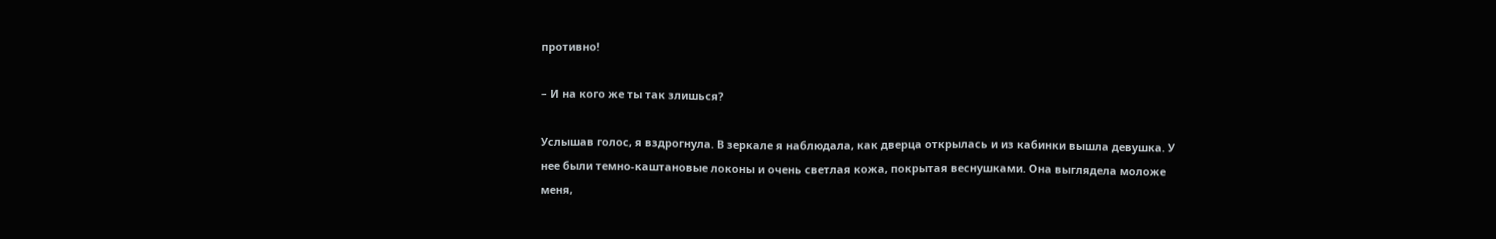противно!

– И на кого же ты так злишься?

Услышав голос, я вздрогнула. В зеркале я наблюдала, как дверца открылась и из кабинки вышла девушка. У нее были темно-каштановые локоны и очень светлая кожа, покрытая веснушками. Она выглядела моложе меня,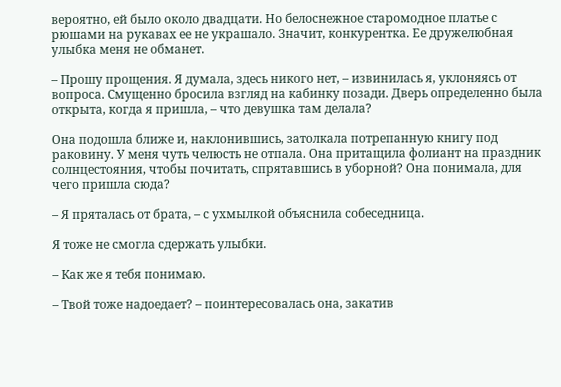вероятно, ей было около двадцати. Но белоснежное старомодное платье с рюшами на рукавах ее не украшало. Значит, конкурентка. Ее дружелюбная улыбка меня не обманет.

– Прошу прощения. Я думала, здесь никого нет, – извинилась я, уклоняясь от вопроса. Смущенно бросила взгляд на кабинку позади. Дверь определенно была открыта, когда я пришла, – что девушка там делала?

Она подошла ближе и, наклонившись, затолкала потрепанную книгу под раковину. У меня чуть челюсть не отпала. Она притащила фолиант на праздник солнцестояния, чтобы почитать, спрятавшись в уборной? Она понимала, для чего пришла сюда?

– Я пряталась от брата, – с ухмылкой объяснила собеседница.

Я тоже не смогла сдержать улыбки.

– Как же я тебя понимаю.

– Твой тоже надоедает? – поинтересовалась она, закатив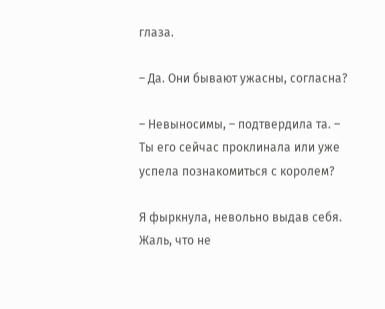глаза.

– Да. Они бывают ужасны, согласна?

– Невыносимы, – подтвердила та. – Ты его сейчас проклинала или уже успела познакомиться с королем?

Я фыркнула, невольно выдав себя. Жаль, что не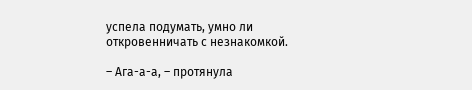успела подумать, умно ли откровенничать с незнакомкой.

– Ага-а-а, – протянула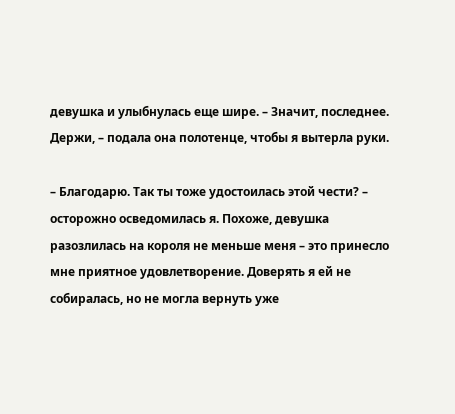девушка и улыбнулась еще шире. – Значит, последнее. Держи, – подала она полотенце, чтобы я вытерла руки.

– Благодарю. Так ты тоже удостоилась этой чести? – осторожно осведомилась я. Похоже, девушка разозлилась на короля не меньше меня – это принесло мне приятное удовлетворение. Доверять я ей не собиралась, но не могла вернуть уже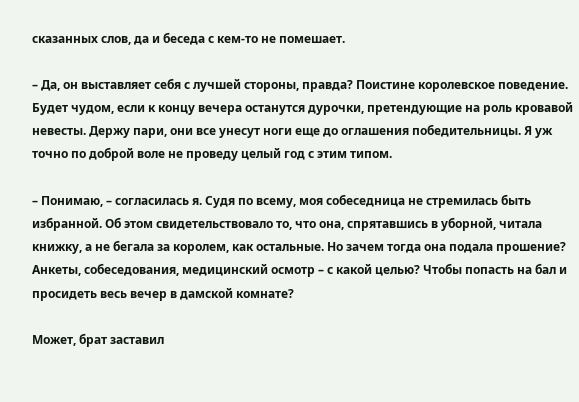сказанных слов, да и беседа с кем-то не помешает.

– Да, он выставляет себя с лучшей стороны, правда? Поистине королевское поведение. Будет чудом, если к концу вечера останутся дурочки, претендующие на роль кровавой невесты. Держу пари, они все унесут ноги еще до оглашения победительницы. Я уж точно по доброй воле не проведу целый год с этим типом.

– Понимаю, – согласилась я. Судя по всему, моя собеседница не стремилась быть избранной. Об этом свидетельствовало то, что она, спрятавшись в уборной, читала книжку, а не бегала за королем, как остальные. Но зачем тогда она подала прошение? Анкеты, собеседования, медицинский осмотр – с какой целью? Чтобы попасть на бал и просидеть весь вечер в дамской комнате?

Может, брат заставил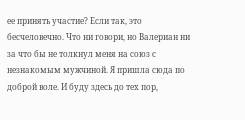ее принять участие? Если так, это бесчеловечно. Что ни говори, но Валериан ни за что бы не толкнул меня на союз с незнакомым мужчиной. Я пришла сюда по доброй воле. И буду здесь до тех пор,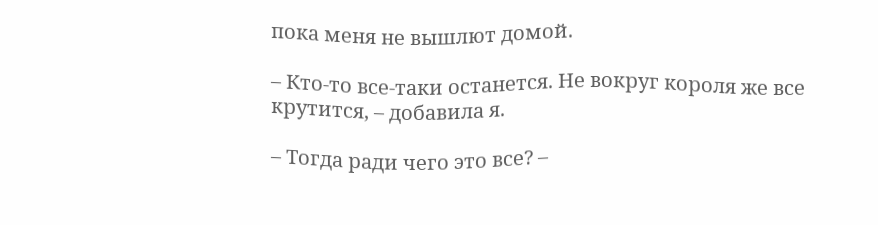пока меня не вышлют домой.

– Кто-то все-таки останется. Не вокруг короля же все крутится, – добавила я.

– Тогда ради чего это все? –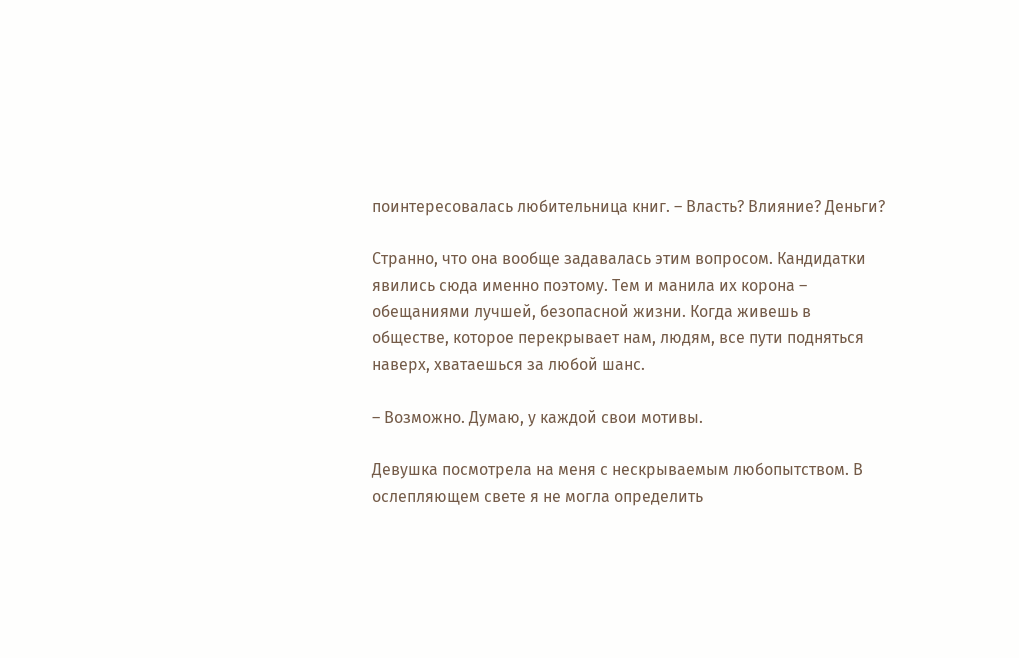поинтересовалась любительница книг. – Власть? Влияние? Деньги?

Странно, что она вообще задавалась этим вопросом. Кандидатки явились сюда именно поэтому. Тем и манила их корона – обещаниями лучшей, безопасной жизни. Когда живешь в обществе, которое перекрывает нам, людям, все пути подняться наверх, хватаешься за любой шанс.

– Возможно. Думаю, у каждой свои мотивы.

Девушка посмотрела на меня с нескрываемым любопытством. В ослепляющем свете я не могла определить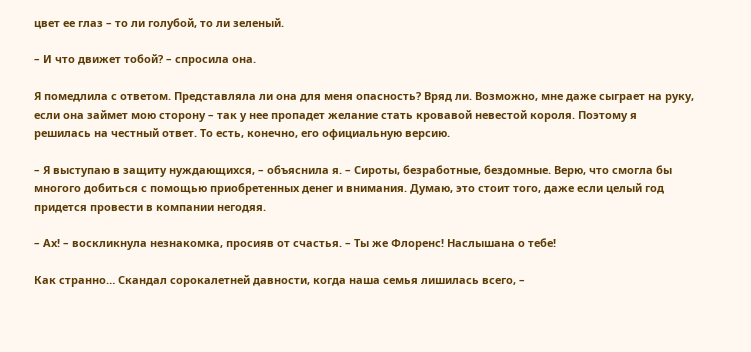цвет ее глаз – то ли голубой, то ли зеленый.

– И что движет тобой? – спросила она.

Я помедлила с ответом. Представляла ли она для меня опасность? Вряд ли. Возможно, мне даже сыграет на руку, если она займет мою сторону – так у нее пропадет желание стать кровавой невестой короля. Поэтому я решилась на честный ответ. То есть, конечно, его официальную версию.

– Я выступаю в защиту нуждающихся, – объяснила я. – Сироты, безработные, бездомные. Верю, что смогла бы многого добиться с помощью приобретенных денег и внимания. Думаю, это стоит того, даже если целый год придется провести в компании негодяя.

– Ах! – воскликнула незнакомка, просияв от счастья. – Ты же Флоренс! Наслышана о тебе!

Как странно… Скандал сорокалетней давности, когда наша семья лишилась всего, –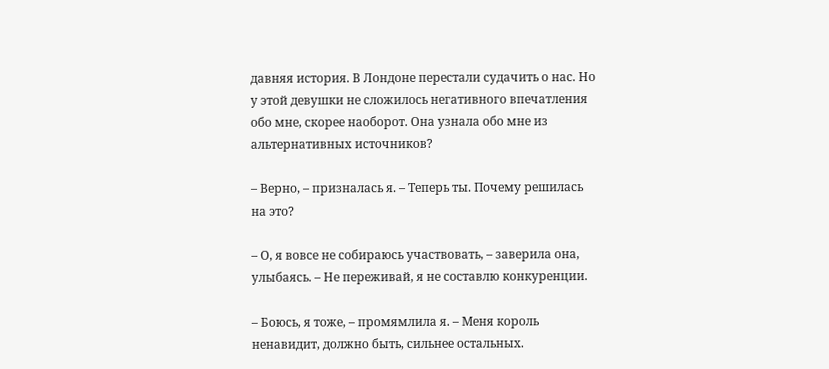давняя история. В Лондоне перестали судачить о нас. Но у этой девушки не сложилось негативного впечатления обо мне, скорее наоборот. Она узнала обо мне из альтернативных источников?

– Верно, – призналась я. – Теперь ты. Почему решилась на это?

– О, я вовсе не собираюсь участвовать, – заверила она, улыбаясь. – Не переживай, я не составлю конкуренции.

– Боюсь, я тоже, – промямлила я. – Меня король ненавидит, должно быть, сильнее остальных.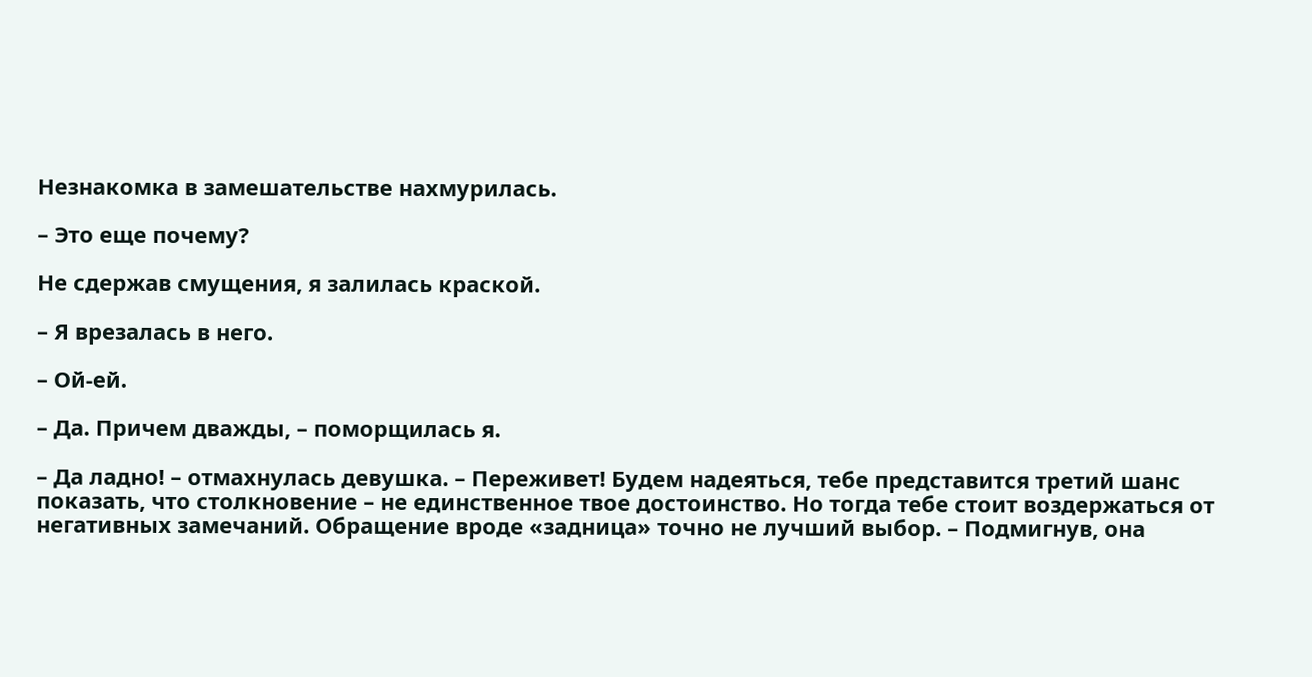Незнакомка в замешательстве нахмурилась.

– Это еще почему?

Не сдержав смущения, я залилась краской.

– Я врезалась в него.

– Ой-ей.

– Да. Причем дважды, – поморщилась я.

– Да ладно! – отмахнулась девушка. – Переживет! Будем надеяться, тебе представится третий шанс показать, что столкновение – не единственное твое достоинство. Но тогда тебе стоит воздержаться от негативных замечаний. Обращение вроде «задница» точно не лучший выбор. – Подмигнув, она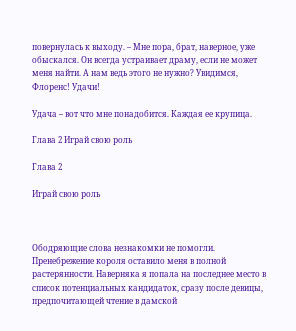повернулась к выходу. – Мне пора, брат, наверное, уже обыскался. Он всегда устраивает драму, если не может меня найти. А нам ведь этого не нужно? Увидимся, Флоренс! Удачи!

Удача – вот что мне понадобится. Каждая ее крупица.

Глава 2 Играй свою роль

Глава 2

Играй свою роль



Ободряющие слова незнакомки не помогли. Пренебрежение короля оставило меня в полной растерянности. Наверняка я попала на последнее место в список потенциальных кандидаток, сразу после девицы, предпочитающей чтение в дамской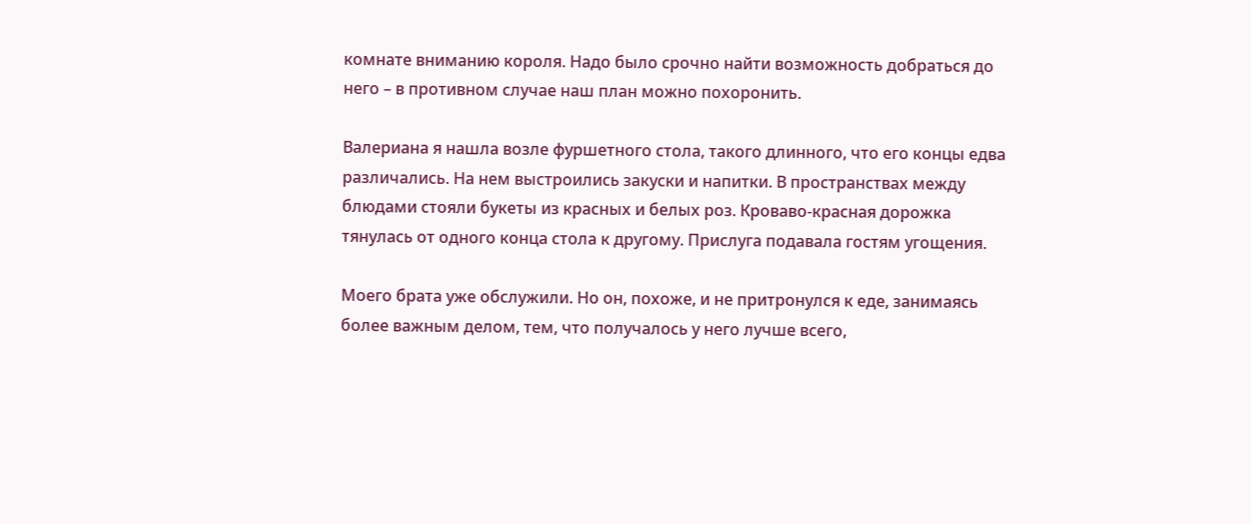комнате вниманию короля. Надо было срочно найти возможность добраться до него – в противном случае наш план можно похоронить.

Валериана я нашла возле фуршетного стола, такого длинного, что его концы едва различались. На нем выстроились закуски и напитки. В пространствах между блюдами стояли букеты из красных и белых роз. Кроваво-красная дорожка тянулась от одного конца стола к другому. Прислуга подавала гостям угощения.

Моего брата уже обслужили. Но он, похоже, и не притронулся к еде, занимаясь более важным делом, тем, что получалось у него лучше всего,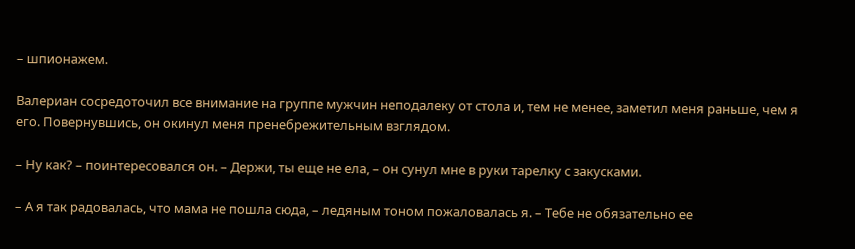– шпионажем.

Валериан сосредоточил все внимание на группе мужчин неподалеку от стола и, тем не менее, заметил меня раньше, чем я его. Повернувшись, он окинул меня пренебрежительным взглядом.

– Ну как? – поинтересовался он. – Держи, ты еще не ела, – он сунул мне в руки тарелку с закусками.

– А я так радовалась, что мама не пошла сюда, – ледяным тоном пожаловалась я. – Тебе не обязательно ее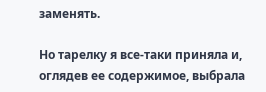заменять.

Но тарелку я все-таки приняла и, оглядев ее содержимое, выбрала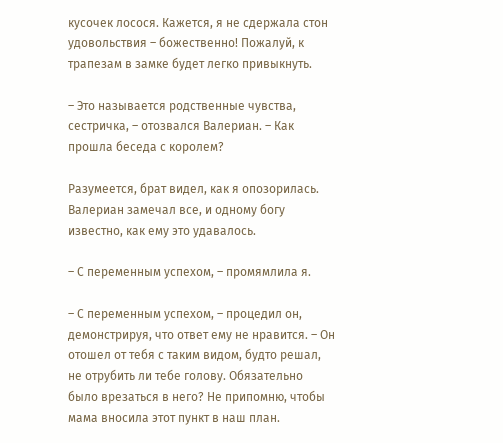кусочек лосося. Кажется, я не сдержала стон удовольствия – божественно! Пожалуй, к трапезам в замке будет легко привыкнуть.

– Это называется родственные чувства, сестричка, – отозвался Валериан. – Как прошла беседа с королем?

Разумеется, брат видел, как я опозорилась. Валериан замечал все, и одному богу известно, как ему это удавалось.

– С переменным успехом, – промямлила я.

– С переменным успехом, – процедил он, демонстрируя, что ответ ему не нравится. – Он отошел от тебя с таким видом, будто решал, не отрубить ли тебе голову. Обязательно было врезаться в него? Не припомню, чтобы мама вносила этот пункт в наш план.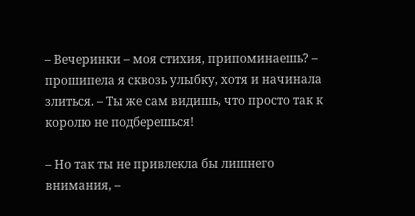– Вечеринки – моя стихия, припоминаешь? – прошипела я сквозь улыбку, хотя и начинала злиться. – Ты же сам видишь, что просто так к королю не подберешься!

– Но так ты не привлекла бы лишнего внимания, –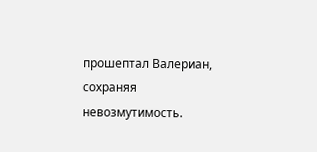прошептал Валериан, сохраняя невозмутимость.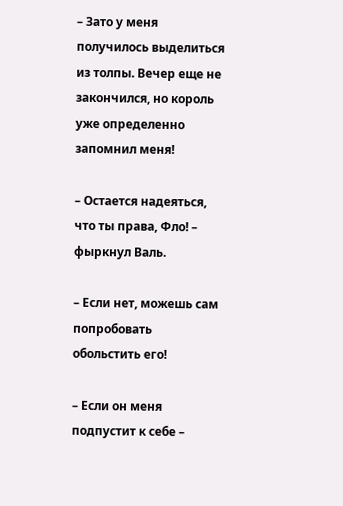– Зато у меня получилось выделиться из толпы. Вечер еще не закончился, но король уже определенно запомнил меня!

– Остается надеяться, что ты права, Фло! – фыркнул Валь.

– Если нет, можешь сам попробовать обольстить его!

– Если он меня подпустит к себе –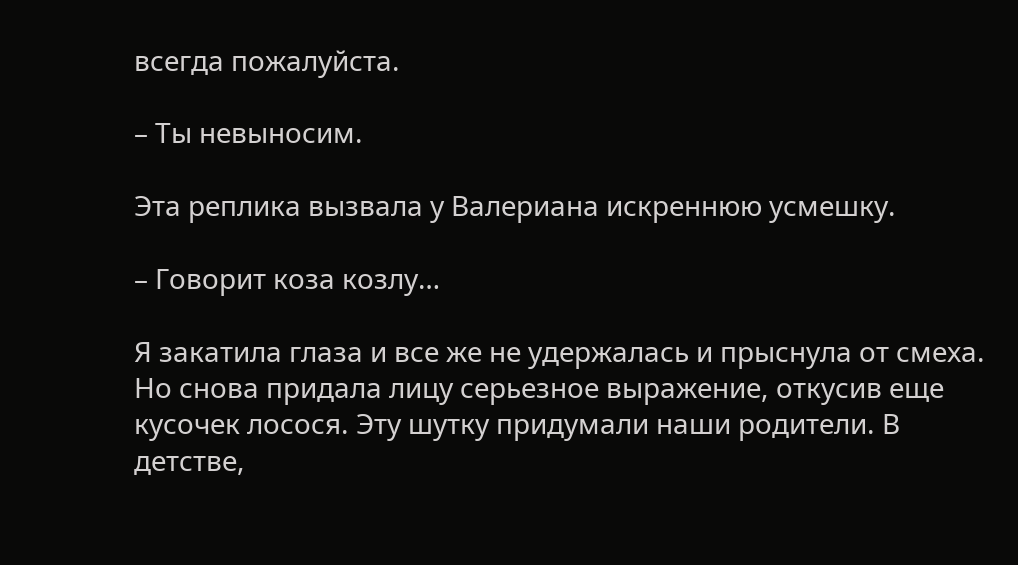всегда пожалуйста.

– Ты невыносим.

Эта реплика вызвала у Валериана искреннюю усмешку.

– Говорит коза козлу…

Я закатила глаза и все же не удержалась и прыснула от смеха. Но снова придала лицу серьезное выражение, откусив еще кусочек лосося. Эту шутку придумали наши родители. В детстве,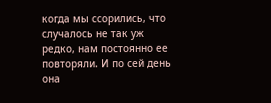когда мы ссорились, что случалось не так уж редко, нам постоянно ее повторяли. И по сей день она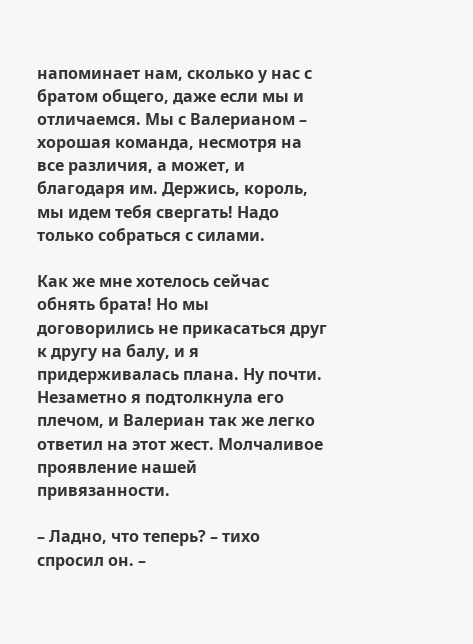напоминает нам, сколько у нас с братом общего, даже если мы и отличаемся. Мы с Валерианом – хорошая команда, несмотря на все различия, а может, и благодаря им. Держись, король, мы идем тебя свергать! Надо только собраться с силами.

Как же мне хотелось сейчас обнять брата! Но мы договорились не прикасаться друг к другу на балу, и я придерживалась плана. Ну почти. Незаметно я подтолкнула его плечом, и Валериан так же легко ответил на этот жест. Молчаливое проявление нашей привязанности.

– Ладно, что теперь? – тихо спросил он. –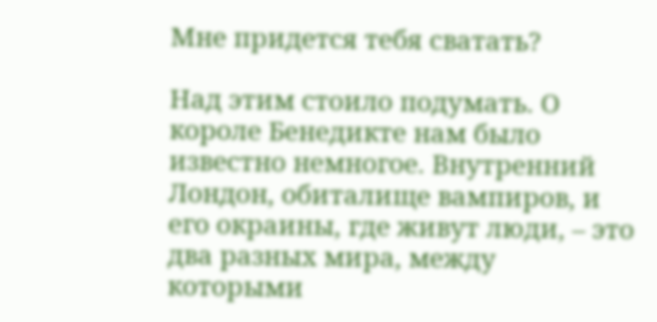Мне придется тебя сватать?

Над этим стоило подумать. О короле Бенедикте нам было известно немногое. Внутренний Лондон, обиталище вампиров, и его окраины, где живут люди, – это два разных мира, между которыми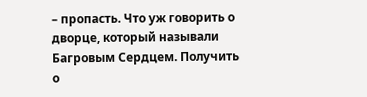– пропасть. Что уж говорить о дворце, который называли Багровым Сердцем. Получить о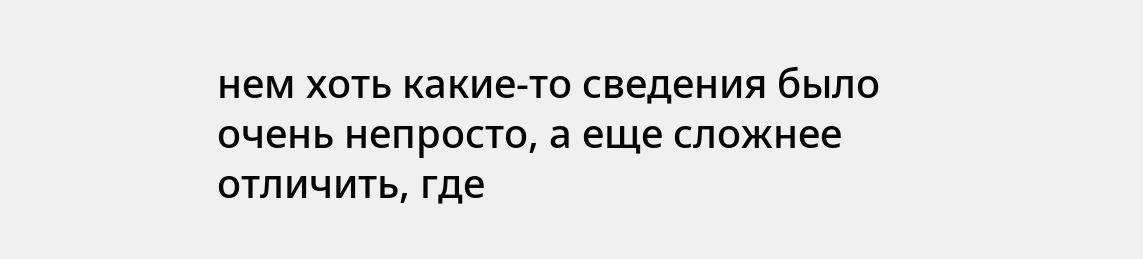нем хоть какие-то сведения было очень непросто, а еще сложнее отличить, где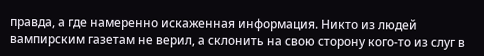правда, а где намеренно искаженная информация. Никто из людей вампирским газетам не верил, а склонить на свою сторону кого-то из слуг в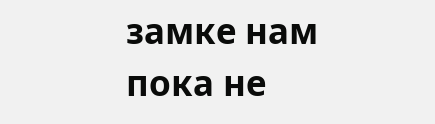замке нам пока не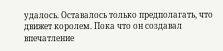удалось. Оставалось только предполагать, что движет королем. Пока что он создавал впечатление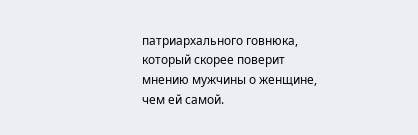патриархального говнюка, который скорее поверит мнению мужчины о женщине, чем ей самой.